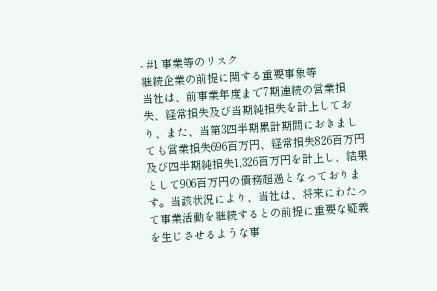- #1 事業等のリスク
継続企業の前提に関する重要事象等
当社は、前事業年度まで7期連続の営業損失、経常損失及び当期純損失を計上しており、また、当第3四半期累計期間におきましても営業損失696百万円、経常損失826百万円及び四半期純損失1,326百万円を計上し、結果として906百万円の債務超過となっております。当該状況により、当社は、将来にわたって事業活動を継続するとの前提に重要な疑義を生じさせるような事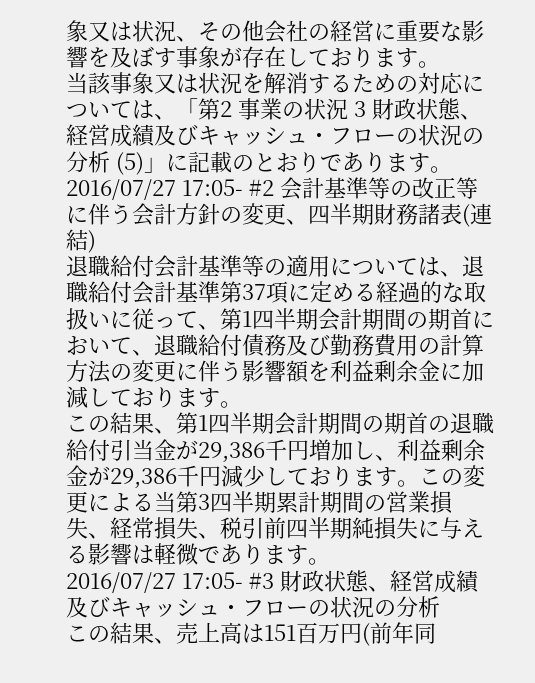象又は状況、その他会社の経営に重要な影響を及ぼす事象が存在しております。
当該事象又は状況を解消するための対応については、「第2 事業の状況 3 財政状態、経営成績及びキャッシュ・フローの状況の分析 (5)」に記載のとおりであります。
2016/07/27 17:05- #2 会計基準等の改正等に伴う会計方針の変更、四半期財務諸表(連結)
退職給付会計基準等の適用については、退職給付会計基準第37項に定める経過的な取扱いに従って、第1四半期会計期間の期首において、退職給付債務及び勤務費用の計算方法の変更に伴う影響額を利益剰余金に加減しております。
この結果、第1四半期会計期間の期首の退職給付引当金が29,386千円増加し、利益剰余金が29,386千円減少しております。この変更による当第3四半期累計期間の営業損失、経常損失、税引前四半期純損失に与える影響は軽微であります。
2016/07/27 17:05- #3 財政状態、経営成績及びキャッシュ・フローの状況の分析
この結果、売上高は151百万円(前年同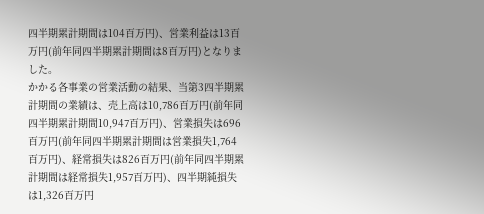四半期累計期間は104百万円)、営業利益は13百万円(前年同四半期累計期間は8百万円)となりました。
かかる各事業の営業活動の結果、当第3四半期累計期間の業績は、売上高は10,786百万円(前年同四半期累計期間10,947百万円)、営業損失は696百万円(前年同四半期累計期間は営業損失1,764百万円)、経常損失は826百万円(前年同四半期累計期間は経常損失1,957百万円)、四半期純損失は1,326百万円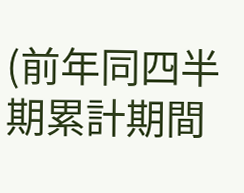(前年同四半期累計期間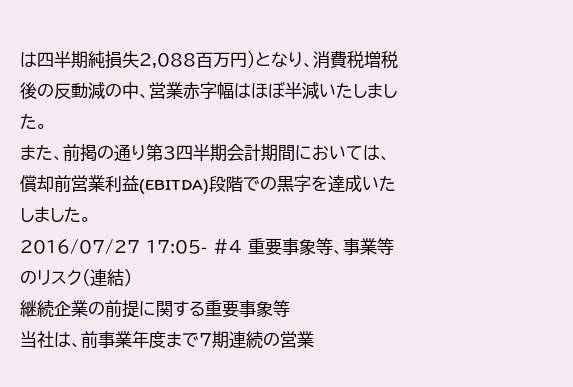は四半期純損失2,088百万円)となり、消費税増税後の反動減の中、営業赤字幅はほぼ半減いたしました。
また、前掲の通り第3四半期会計期間においては、償却前営業利益(EBITDA)段階での黒字を達成いたしました。
2016/07/27 17:05- #4 重要事象等、事業等のリスク(連結)
継続企業の前提に関する重要事象等
当社は、前事業年度まで7期連続の営業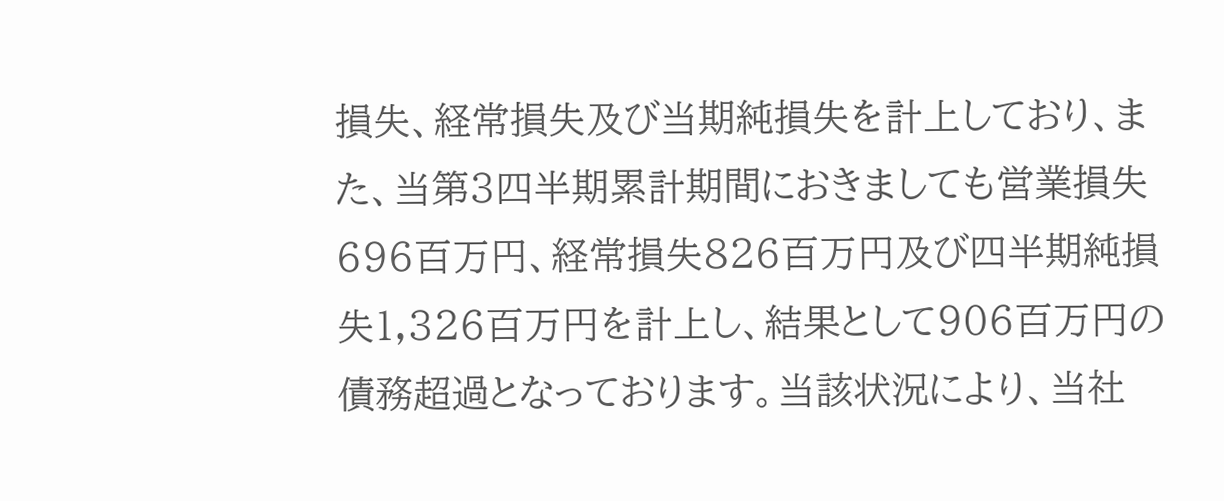損失、経常損失及び当期純損失を計上しており、また、当第3四半期累計期間におきましても営業損失696百万円、経常損失826百万円及び四半期純損失1,326百万円を計上し、結果として906百万円の債務超過となっております。当該状況により、当社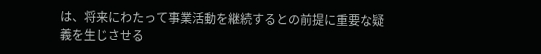は、将来にわたって事業活動を継続するとの前提に重要な疑義を生じさせる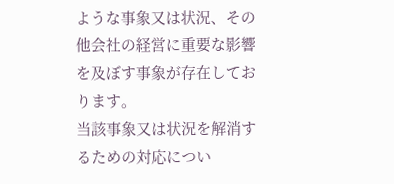ような事象又は状況、その他会社の経営に重要な影響を及ぼす事象が存在しております。
当該事象又は状況を解消するための対応につい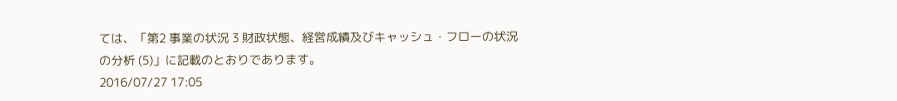ては、「第2 事業の状況 3 財政状態、経営成績及びキャッシュ・フローの状況の分析 (5)」に記載のとおりであります。
2016/07/27 17:05